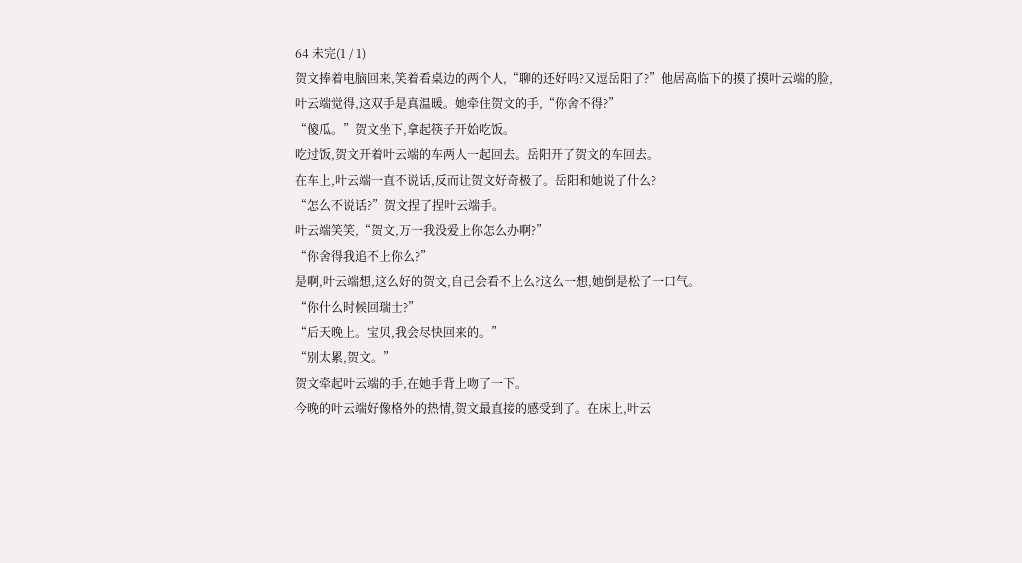64 未完(1 / 1)
贺文捧着电脑回来,笑着看桌边的两个人,“聊的还好吗?又逗岳阳了?”他居高临下的摸了摸叶云端的脸,叶云端觉得,这双手是真温暖。她牵住贺文的手,“你舍不得?”
“傻瓜。”贺文坐下,拿起筷子开始吃饭。
吃过饭,贺文开着叶云端的车两人一起回去。岳阳开了贺文的车回去。
在车上,叶云端一直不说话,反而让贺文好奇极了。岳阳和她说了什么?
“怎么不说话?”贺文捏了捏叶云端手。
叶云端笑笑,“贺文,万一我没爱上你怎么办啊?”
“你舍得我追不上你么?”
是啊,叶云端想,这么好的贺文,自己会看不上么?这么一想,她倒是松了一口气。
“你什么时候回瑞士?”
“后天晚上。宝贝,我会尽快回来的。”
“别太累,贺文。”
贺文牵起叶云端的手,在她手背上吻了一下。
今晚的叶云端好像格外的热情,贺文最直接的感受到了。在床上,叶云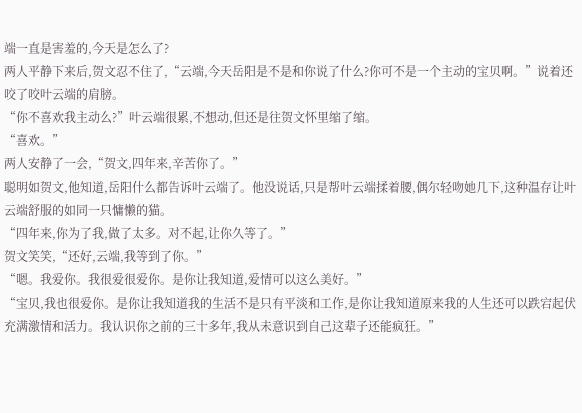端一直是害羞的,今天是怎么了?
两人平静下来后,贺文忍不住了,“云端,今天岳阳是不是和你说了什么?你可不是一个主动的宝贝啊。”说着还咬了咬叶云端的肩膀。
“你不喜欢我主动么?”叶云端很累,不想动,但还是往贺文怀里缩了缩。
“喜欢。”
两人安静了一会,“贺文,四年来,辛苦你了。”
聪明如贺文,他知道,岳阳什么都告诉叶云端了。他没说话,只是帮叶云端揉着腰,偶尔轻吻她几下,这种温存让叶云端舒服的如同一只慵懒的猫。
“四年来,你为了我,做了太多。对不起,让你久等了。”
贺文笑笑,“还好,云端,我等到了你。”
“嗯。我爱你。我很爱很爱你。是你让我知道,爱情可以这么美好。”
“宝贝,我也很爱你。是你让我知道我的生活不是只有平淡和工作,是你让我知道原来我的人生还可以跌宕起伏充满激情和活力。我认识你之前的三十多年,我从未意识到自己这辈子还能疯狂。”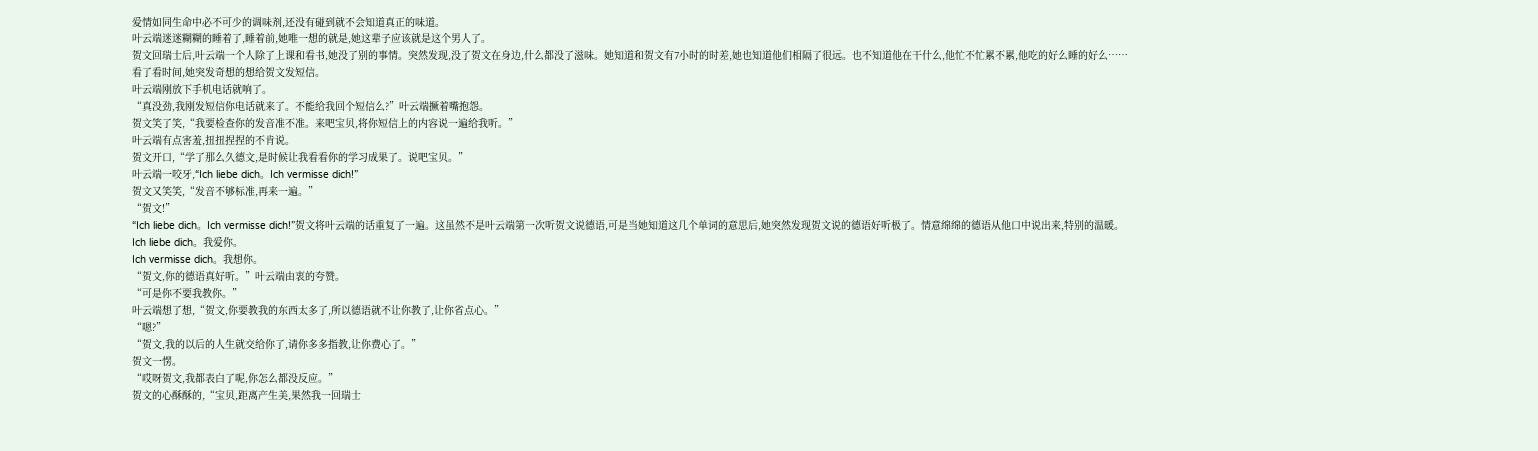爱情如同生命中必不可少的调味剂,还没有碰到就不会知道真正的味道。
叶云端迷迷糊糊的睡着了,睡着前,她唯一想的就是,她这辈子应该就是这个男人了。
贺文回瑞士后,叶云端一个人除了上课和看书,她没了别的事情。突然发现,没了贺文在身边,什么都没了滋味。她知道和贺文有7小时的时差,她也知道他们相隔了很远。也不知道他在干什么,他忙不忙累不累,他吃的好么睡的好么……
看了看时间,她突发奇想的想给贺文发短信。
叶云端刚放下手机电话就响了。
“真没劲,我刚发短信你电话就来了。不能给我回个短信么?”叶云端撅着嘴抱怨。
贺文笑了笑,“我要检查你的发音准不准。来吧宝贝,将你短信上的内容说一遍给我听。”
叶云端有点害羞,扭扭捏捏的不肯说。
贺文开口,“学了那么久德文,是时候让我看看你的学习成果了。说吧宝贝。”
叶云端一咬牙,“Ich liebe dich。Ich vermisse dich!”
贺文又笑笑,“发音不够标准,再来一遍。”
“贺文!”
“Ich liebe dich。Ich vermisse dich!”贺文将叶云端的话重复了一遍。这虽然不是叶云端第一次听贺文说德语,可是当她知道这几个单词的意思后,她突然发现贺文说的德语好听极了。情意绵绵的德语从他口中说出来,特别的温暖。
Ich liebe dich。我爱你。
Ich vermisse dich。我想你。
“贺文,你的德语真好听。”叶云端由衷的夸赞。
“可是你不要我教你。”
叶云端想了想,“贺文,你要教我的东西太多了,所以德语就不让你教了,让你省点心。”
“嗯?”
“贺文,我的以后的人生就交给你了,请你多多指教,让你费心了。”
贺文一愣。
“哎呀贺文,我都表白了呢,你怎么都没反应。”
贺文的心酥酥的,“宝贝,距离产生美,果然我一回瑞士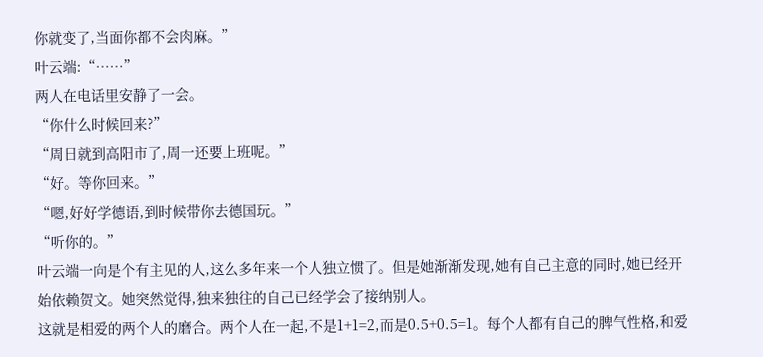你就变了,当面你都不会肉麻。”
叶云端:“……”
两人在电话里安静了一会。
“你什么时候回来?”
“周日就到高阳市了,周一还要上班呢。”
“好。等你回来。”
“嗯,好好学德语,到时候带你去德国玩。”
“听你的。”
叶云端一向是个有主见的人,这么多年来一个人独立惯了。但是她渐渐发现,她有自己主意的同时,她已经开始依赖贺文。她突然觉得,独来独往的自己已经学会了接纳别人。
这就是相爱的两个人的磨合。两个人在一起,不是1+1=2,而是0.5+0.5=1。每个人都有自己的脾气性格,和爱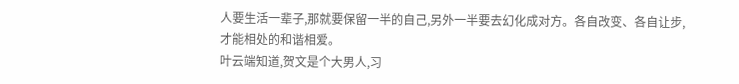人要生活一辈子,那就要保留一半的自己,另外一半要去幻化成对方。各自改变、各自让步,才能相处的和谐相爱。
叶云端知道,贺文是个大男人,习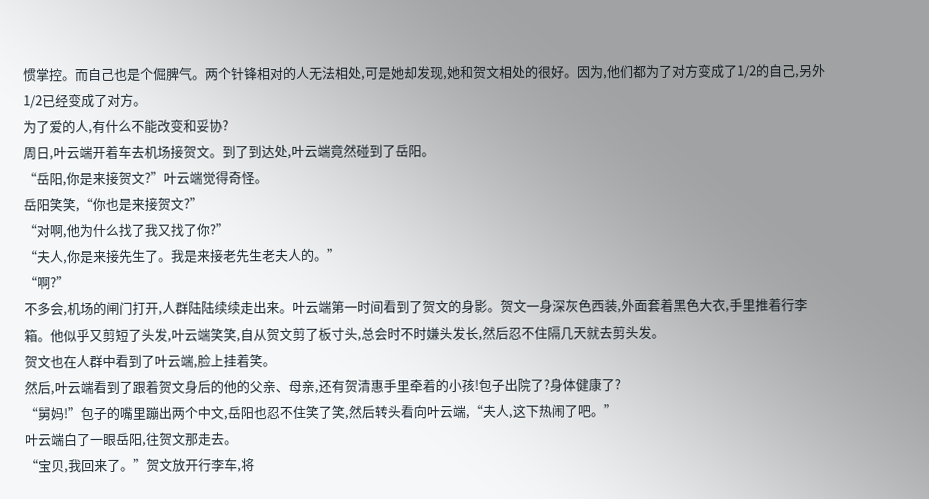惯掌控。而自己也是个倔脾气。两个针锋相对的人无法相处,可是她却发现,她和贺文相处的很好。因为,他们都为了对方变成了1/2的自己,另外1/2已经变成了对方。
为了爱的人,有什么不能改变和妥协?
周日,叶云端开着车去机场接贺文。到了到达处,叶云端竟然碰到了岳阳。
“岳阳,你是来接贺文?”叶云端觉得奇怪。
岳阳笑笑,“你也是来接贺文?”
“对啊,他为什么找了我又找了你?”
“夫人,你是来接先生了。我是来接老先生老夫人的。”
“啊?”
不多会,机场的闸门打开,人群陆陆续续走出来。叶云端第一时间看到了贺文的身影。贺文一身深灰色西装,外面套着黑色大衣,手里推着行李箱。他似乎又剪短了头发,叶云端笑笑,自从贺文剪了板寸头,总会时不时嫌头发长,然后忍不住隔几天就去剪头发。
贺文也在人群中看到了叶云端,脸上挂着笑。
然后,叶云端看到了跟着贺文身后的他的父亲、母亲,还有贺清惠手里牵着的小孩!包子出院了?身体健康了?
“舅妈!”包子的嘴里蹦出两个中文,岳阳也忍不住笑了笑,然后转头看向叶云端,“夫人,这下热闹了吧。”
叶云端白了一眼岳阳,往贺文那走去。
“宝贝,我回来了。”贺文放开行李车,将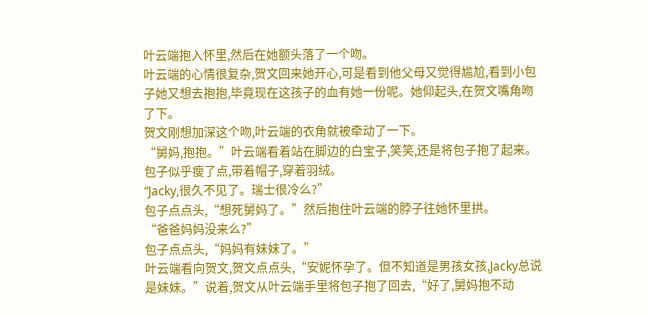叶云端抱入怀里,然后在她额头落了一个吻。
叶云端的心情很复杂,贺文回来她开心,可是看到他父母又觉得尴尬,看到小包子她又想去抱抱,毕竟现在这孩子的血有她一份呢。她仰起头,在贺文嘴角吻了下。
贺文刚想加深这个吻,叶云端的衣角就被牵动了一下。
“舅妈,抱抱。”叶云端看着站在脚边的白宝子,笑笑,还是将包子抱了起来。包子似乎瘦了点,带着帽子,穿着羽绒。
“Jacky,很久不见了。瑞士很冷么?”
包子点点头,“想死舅妈了。”然后抱住叶云端的脖子往她怀里拱。
“爸爸妈妈没来么?”
包子点点头,“妈妈有妹妹了。”
叶云端看向贺文,贺文点点头,“安妮怀孕了。但不知道是男孩女孩,Jacky总说是妹妹。”说着,贺文从叶云端手里将包子抱了回去,“好了,舅妈抱不动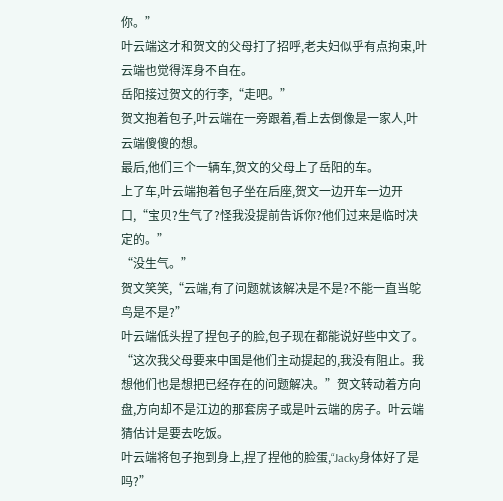你。”
叶云端这才和贺文的父母打了招呼,老夫妇似乎有点拘束,叶云端也觉得浑身不自在。
岳阳接过贺文的行李,“走吧。”
贺文抱着包子,叶云端在一旁跟着,看上去倒像是一家人,叶云端傻傻的想。
最后,他们三个一辆车,贺文的父母上了岳阳的车。
上了车,叶云端抱着包子坐在后座,贺文一边开车一边开口,“宝贝?生气了?怪我没提前告诉你?他们过来是临时决定的。”
“没生气。”
贺文笑笑,“云端,有了问题就该解决是不是?不能一直当鸵鸟是不是?”
叶云端低头捏了捏包子的脸,包子现在都能说好些中文了。
“这次我父母要来中国是他们主动提起的,我没有阻止。我想他们也是想把已经存在的问题解决。”贺文转动着方向盘,方向却不是江边的那套房子或是叶云端的房子。叶云端猜估计是要去吃饭。
叶云端将包子抱到身上,捏了捏他的脸蛋,“Jacky身体好了是吗?”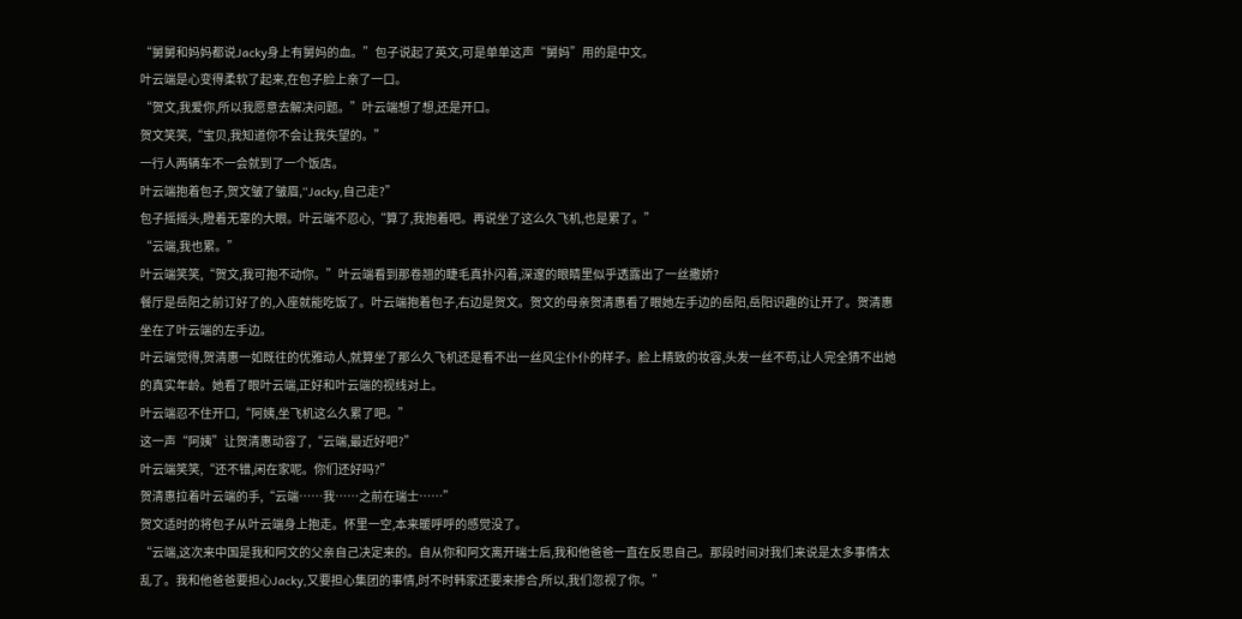“舅舅和妈妈都说Jacky身上有舅妈的血。”包子说起了英文,可是单单这声“舅妈”用的是中文。
叶云端是心变得柔软了起来,在包子脸上亲了一口。
“贺文,我爱你,所以我愿意去解决问题。”叶云端想了想,还是开口。
贺文笑笑,“宝贝,我知道你不会让我失望的。”
一行人两辆车不一会就到了一个饭店。
叶云端抱着包子,贺文皱了皱眉,“Jacky,自己走?”
包子摇摇头,瞪着无辜的大眼。叶云端不忍心,“算了,我抱着吧。再说坐了这么久飞机,也是累了。”
“云端,我也累。”
叶云端笑笑,“贺文,我可抱不动你。”叶云端看到那卷翘的睫毛真扑闪着,深邃的眼睛里似乎透露出了一丝撒娇?
餐厅是岳阳之前订好了的,入座就能吃饭了。叶云端抱着包子,右边是贺文。贺文的母亲贺清惠看了眼她左手边的岳阳,岳阳识趣的让开了。贺清惠坐在了叶云端的左手边。
叶云端觉得,贺清惠一如既往的优雅动人,就算坐了那么久飞机还是看不出一丝风尘仆仆的样子。脸上精致的妆容,头发一丝不苟,让人完全猜不出她的真实年龄。她看了眼叶云端,正好和叶云端的视线对上。
叶云端忍不住开口,“阿姨,坐飞机这么久累了吧。”
这一声“阿姨”让贺清惠动容了,“云端,最近好吧?”
叶云端笑笑,“还不错,闲在家呢。你们还好吗?”
贺清惠拉着叶云端的手,“云端……我……之前在瑞士……”
贺文适时的将包子从叶云端身上抱走。怀里一空,本来暖呼呼的感觉没了。
“云端,这次来中国是我和阿文的父亲自己决定来的。自从你和阿文离开瑞士后,我和他爸爸一直在反思自己。那段时间对我们来说是太多事情太乱了。我和他爸爸要担心Jacky,又要担心集团的事情,时不时韩家还要来掺合,所以,我们忽视了你。”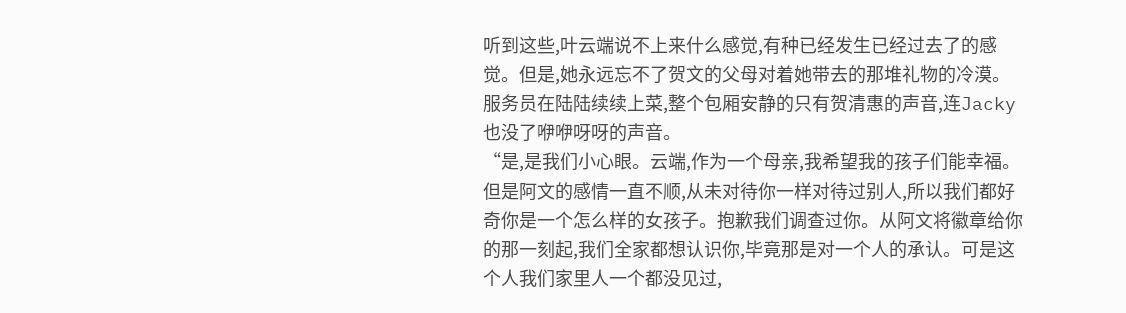听到这些,叶云端说不上来什么感觉,有种已经发生已经过去了的感觉。但是,她永远忘不了贺文的父母对着她带去的那堆礼物的冷漠。
服务员在陆陆续续上菜,整个包厢安静的只有贺清惠的声音,连Jacky也没了咿咿呀呀的声音。
“是,是我们小心眼。云端,作为一个母亲,我希望我的孩子们能幸福。但是阿文的感情一直不顺,从未对待你一样对待过别人,所以我们都好奇你是一个怎么样的女孩子。抱歉我们调查过你。从阿文将徽章给你的那一刻起,我们全家都想认识你,毕竟那是对一个人的承认。可是这个人我们家里人一个都没见过,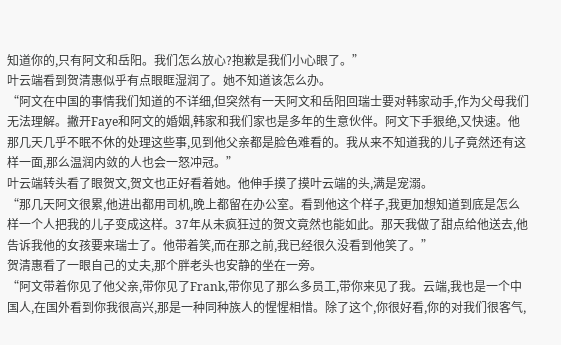知道你的,只有阿文和岳阳。我们怎么放心?抱歉是我们小心眼了。”
叶云端看到贺清惠似乎有点眼眶湿润了。她不知道该怎么办。
“阿文在中国的事情我们知道的不详细,但突然有一天阿文和岳阳回瑞士要对韩家动手,作为父母我们无法理解。撇开Faye和阿文的婚姻,韩家和我们家也是多年的生意伙伴。阿文下手狠绝,又快速。他那几天几乎不眠不休的处理这些事,见到他父亲都是脸色难看的。我从来不知道我的儿子竟然还有这样一面,那么温润内敛的人也会一怒冲冠。”
叶云端转头看了眼贺文,贺文也正好看着她。他伸手摸了摸叶云端的头,满是宠溺。
“那几天阿文很累,他进出都用司机,晚上都留在办公室。看到他这个样子,我更加想知道到底是怎么样一个人把我的儿子变成这样。37年从未疯狂过的贺文竟然也能如此。那天我做了甜点给他送去,他告诉我他的女孩要来瑞士了。他带着笑,而在那之前,我已经很久没看到他笑了。”
贺清惠看了一眼自己的丈夫,那个胖老头也安静的坐在一旁。
“阿文带着你见了他父亲,带你见了Frank,带你见了那么多员工,带你来见了我。云端,我也是一个中国人,在国外看到你我很高兴,那是一种同种族人的惺惺相惜。除了这个,你很好看,你的对我们很客气,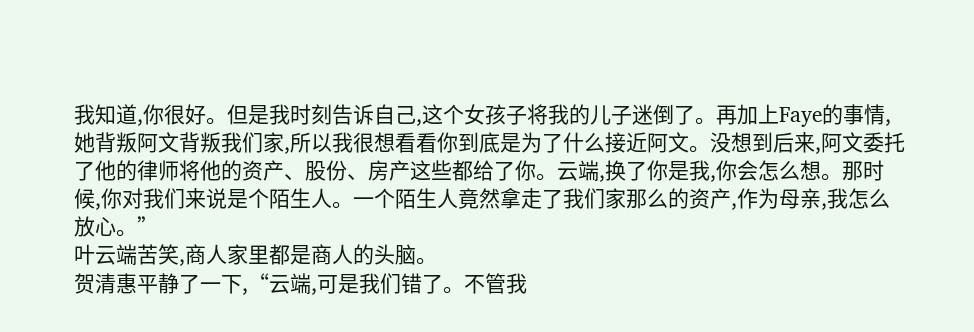我知道,你很好。但是我时刻告诉自己,这个女孩子将我的儿子迷倒了。再加上Faye的事情,她背叛阿文背叛我们家,所以我很想看看你到底是为了什么接近阿文。没想到后来,阿文委托了他的律师将他的资产、股份、房产这些都给了你。云端,换了你是我,你会怎么想。那时候,你对我们来说是个陌生人。一个陌生人竟然拿走了我们家那么的资产,作为母亲,我怎么放心。”
叶云端苦笑,商人家里都是商人的头脑。
贺清惠平静了一下,“云端,可是我们错了。不管我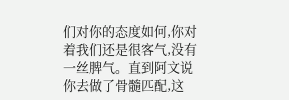们对你的态度如何,你对着我们还是很客气,没有一丝脾气。直到阿文说你去做了骨髓匹配,这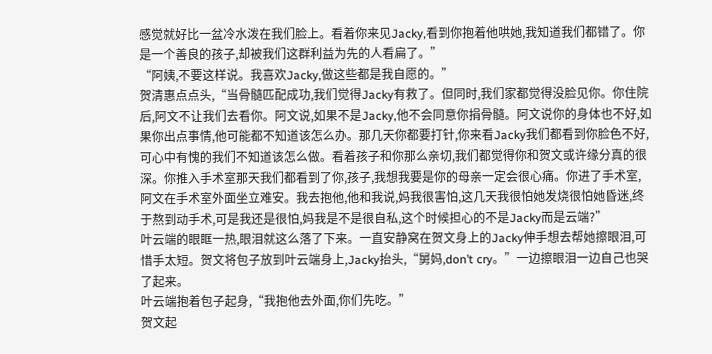感觉就好比一盆冷水泼在我们脸上。看着你来见Jacky,看到你抱着他哄她,我知道我们都错了。你是一个善良的孩子,却被我们这群利益为先的人看扁了。”
“阿姨,不要这样说。我喜欢Jacky,做这些都是我自愿的。”
贺清惠点点头,“当骨髓匹配成功,我们觉得Jacky有救了。但同时,我们家都觉得没脸见你。你住院后,阿文不让我们去看你。阿文说,如果不是Jacky,他不会同意你捐骨髓。阿文说你的身体也不好,如果你出点事情,他可能都不知道该怎么办。那几天你都要打针,你来看Jacky我们都看到你脸色不好,可心中有愧的我们不知道该怎么做。看着孩子和你那么亲切,我们都觉得你和贺文或许缘分真的很深。你推入手术室那天我们都看到了你,孩子,我想我要是你的母亲一定会很心痛。你进了手术室,阿文在手术室外面坐立难安。我去抱他,他和我说,妈我很害怕,这几天我很怕她发烧很怕她昏迷,终于熬到动手术,可是我还是很怕,妈我是不是很自私,这个时候担心的不是Jacky而是云端?”
叶云端的眼眶一热,眼泪就这么落了下来。一直安静窝在贺文身上的Jacky伸手想去帮她擦眼泪,可惜手太短。贺文将包子放到叶云端身上,Jacky抬头,“舅妈,don’t cry。”一边擦眼泪一边自己也哭了起来。
叶云端抱着包子起身,“我抱他去外面,你们先吃。”
贺文起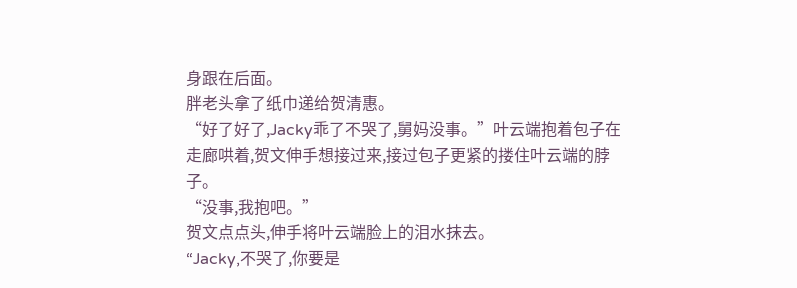身跟在后面。
胖老头拿了纸巾递给贺清惠。
“好了好了,Jacky乖了不哭了,舅妈没事。”叶云端抱着包子在走廊哄着,贺文伸手想接过来,接过包子更紧的搂住叶云端的脖子。
“没事,我抱吧。”
贺文点点头,伸手将叶云端脸上的泪水抹去。
“Jacky,不哭了,你要是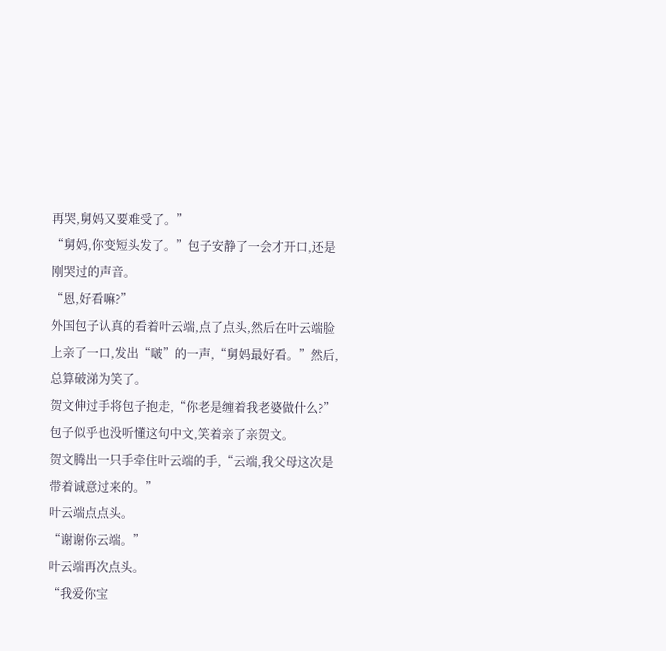再哭,舅妈又要难受了。”
“舅妈,你变短头发了。”包子安静了一会才开口,还是刚哭过的声音。
“恩,好看嘛?”
外国包子认真的看着叶云端,点了点头,然后在叶云端脸上亲了一口,发出“啵”的一声,“舅妈最好看。”然后,总算破涕为笑了。
贺文伸过手将包子抱走,“你老是缠着我老婆做什么?”
包子似乎也没听懂这句中文,笑着亲了亲贺文。
贺文腾出一只手牵住叶云端的手,“云端,我父母这次是带着诚意过来的。”
叶云端点点头。
“谢谢你云端。”
叶云端再次点头。
“我爱你宝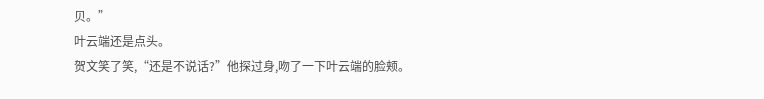贝。”
叶云端还是点头。
贺文笑了笑,“还是不说话?”他探过身,吻了一下叶云端的脸颊。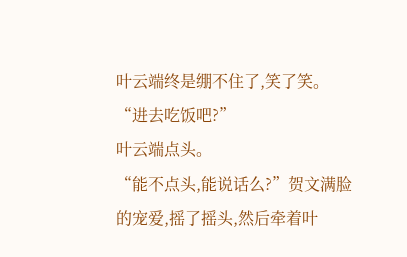叶云端终是绷不住了,笑了笑。
“进去吃饭吧?”
叶云端点头。
“能不点头,能说话么?”贺文满脸的宠爱,摇了摇头,然后牵着叶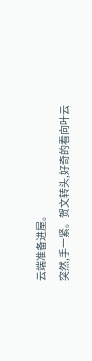云端准备进屋。
突然,手一紧。贺文转头,好奇的看向叶云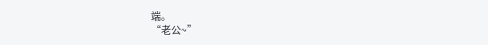端。
“老公~”